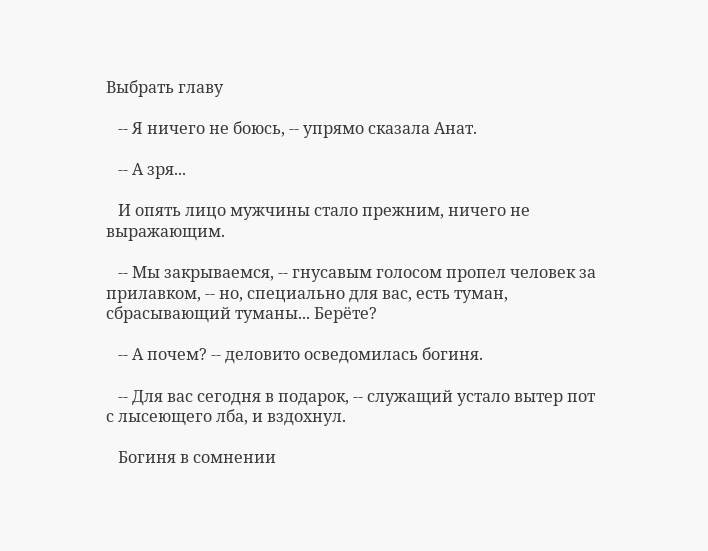Выбрать главу

   -- Я ничего не боюсь, -- упрямо сказала Анат.

   -- А зря...

   И опять лицо мужчины стало прежним, ничего не выражающим.

   -- Мы закрываемся, -- гнусавым голосом пропел человек за прилавком, -- но, специально для вас, есть туман, сбрасывающий туманы... Берёте?

   -- А почем? -- деловито осведомилась богиня.

   -- Для вас сегодня в подарок, -- служащий устало вытер пот с лысеющего лба, и вздохнул.

   Богиня в сомнении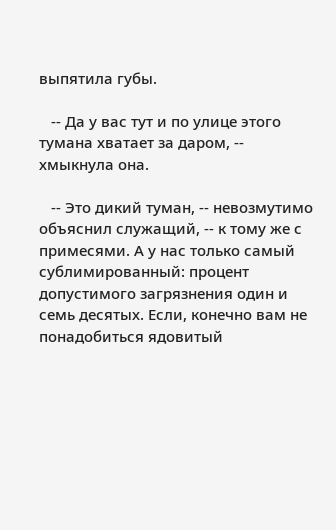выпятила губы.

   -- Да у вас тут и по улице этого тумана хватает за даром, -- хмыкнула она.

   -- Это дикий туман, -- невозмутимо объяснил служащий, -- к тому же с примесями. А у нас только самый сублимированный: процент допустимого загрязнения один и семь десятых. Если, конечно вам не понадобиться ядовитый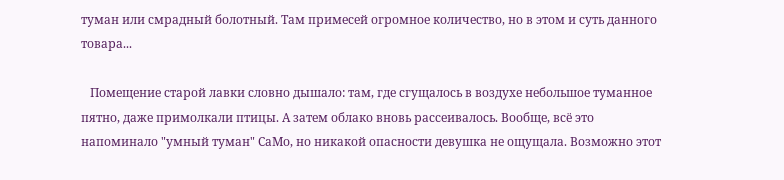туман или смрадный болотный. Там примесей огромное количество, но в этом и суть данного товара...

   Помещение старой лавки словно дышало: там, где сгущалось в воздухе небольшое туманное пятно, даже примолкали птицы. А затем облако вновь рассеивалось. Вообще, всё это напоминало "умный туман" СаМо, но никакой опасности девушка не ощущала. Возможно этот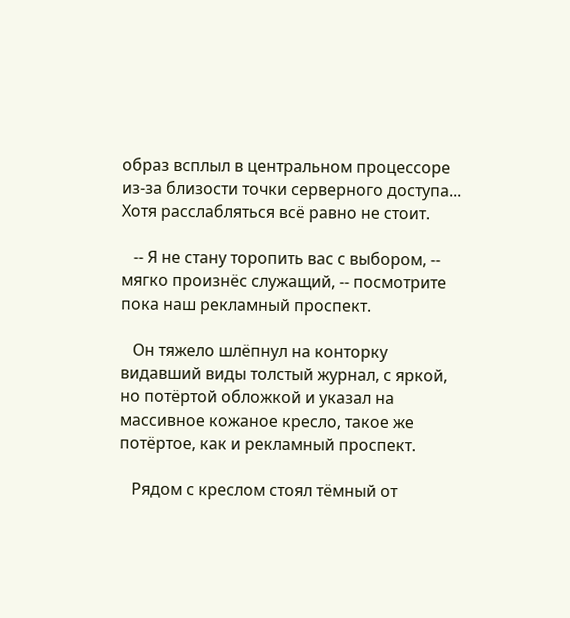образ всплыл в центральном процессоре из-за близости точки серверного доступа... Хотя расслабляться всё равно не стоит.

   -- Я не стану торопить вас с выбором, -- мягко произнёс служащий, -- посмотрите пока наш рекламный проспект.

   Он тяжело шлёпнул на конторку видавший виды толстый журнал, с яркой, но потёртой обложкой и указал на массивное кожаное кресло, такое же потёртое, как и рекламный проспект.

   Рядом с креслом стоял тёмный от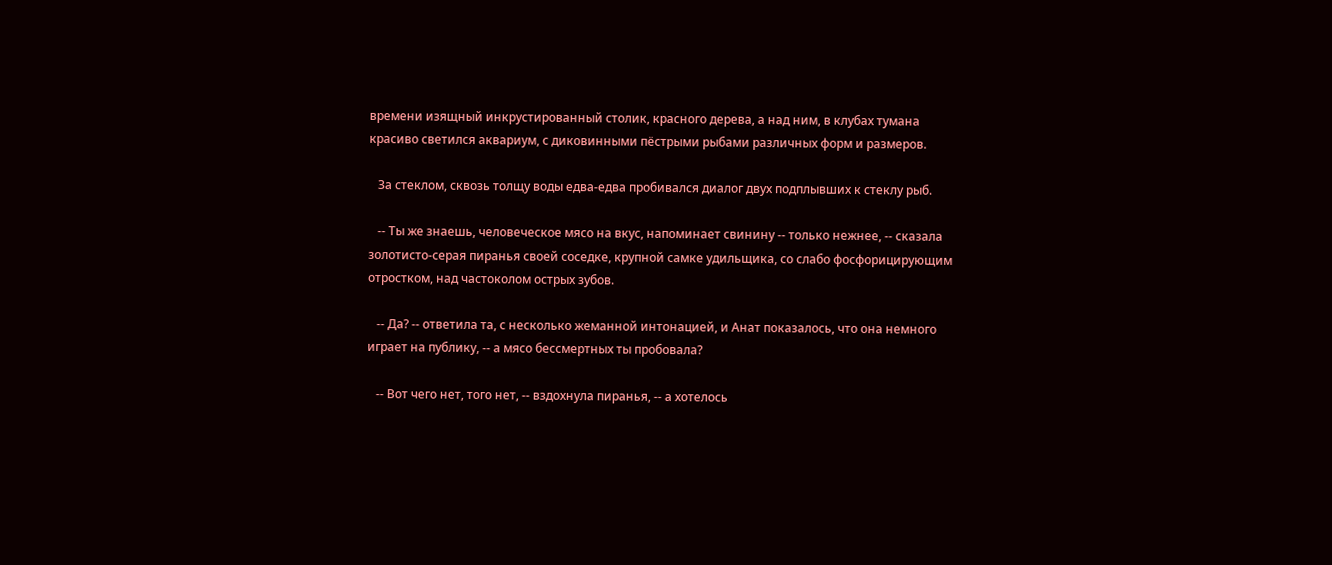времени изящный инкрустированный столик, красного дерева, а над ним, в клубах тумана красиво светился аквариум, с диковинными пёстрыми рыбами различных форм и размеров.

   За стеклом, сквозь толщу воды едва-едва пробивался диалог двух подплывших к стеклу рыб.

   -- Ты же знаешь, человеческое мясо на вкус, напоминает свинину -- только нежнее, -- сказала золотисто-серая пиранья своей соседке, крупной самке удильщика, со слабо фосфорицирующим отростком, над частоколом острых зубов.

   -- Да? -- ответила та, с несколько жеманной интонацией, и Анат показалось, что она немного играет на публику, -- а мясо бессмертных ты пробовала?

   -- Вот чего нет, того нет, -- вздохнула пиранья, -- а хотелось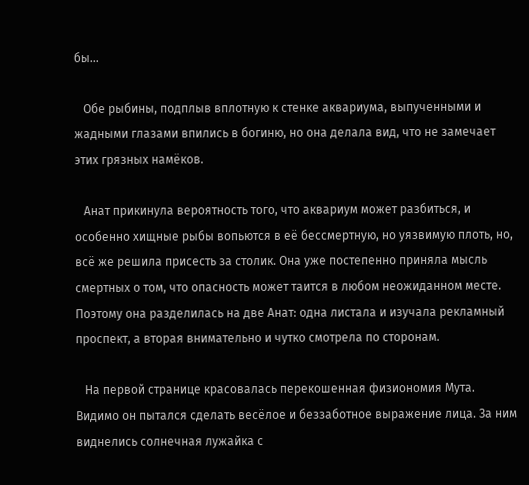бы...

   Обе рыбины, подплыв вплотную к стенке аквариума, выпученными и жадными глазами впились в богиню, но она делала вид, что не замечает этих грязных намёков.

   Анат прикинула вероятность того, что аквариум может разбиться, и особенно хищные рыбы вопьются в её бессмертную, но уязвимую плоть, но, всё же решила присесть за столик. Она уже постепенно приняла мысль смертных о том, что опасность может таится в любом неожиданном месте. Поэтому она разделилась на две Анат: одна листала и изучала рекламный проспект, а вторая внимательно и чутко смотрела по сторонам.

   На первой странице красовалась перекошенная физиономия Мута. Видимо он пытался сделать весёлое и беззаботное выражение лица. За ним виднелись солнечная лужайка с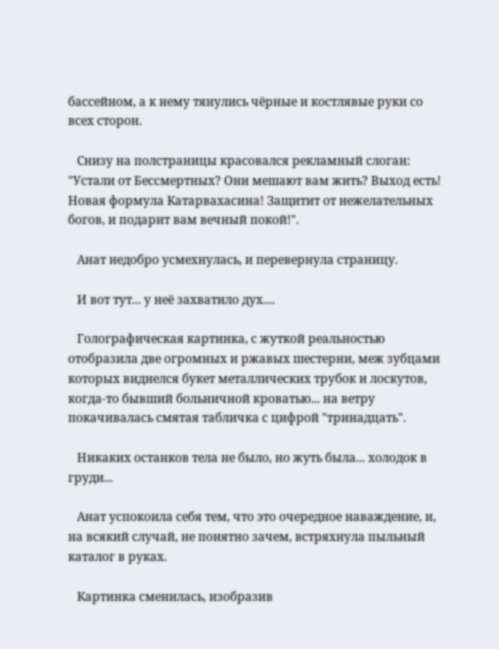бассейном, а к нему тянулись чёрные и костлявые руки со всех сторон.

   Снизу на полстраницы красовался рекламный слоган: "Устали от Бессмертных? Они мешают вам жить? Выход есть! Новая формула Катарвахасина! Защитит от нежелательных богов, и подарит вам вечный покой!".

   Анат недобро усмехнулась, и перевернула страницу.

   И вот тут... у неё захватило дух....

   Голографическая картинка, с жуткой реальностью отобразила две огромных и ржавых шестерни, меж зубцами которых виднелся букет металлических трубок и лоскутов, когда-то бывший больничной кроватью... на ветру покачивалась смятая табличка с цифрой "тринадцать".

   Никаких останков тела не было, но жуть была... холодок в груди...

   Анат успокоила себя тем, что это очередное наваждение, и, на всякий случай, не понятно зачем, встряхнула пыльный каталог в руках.

   Картинка сменилась, изобразив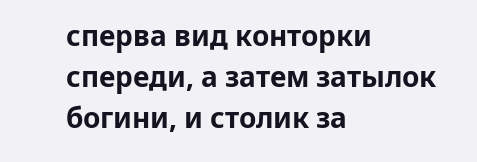сперва вид конторки спереди, а затем затылок богини, и столик за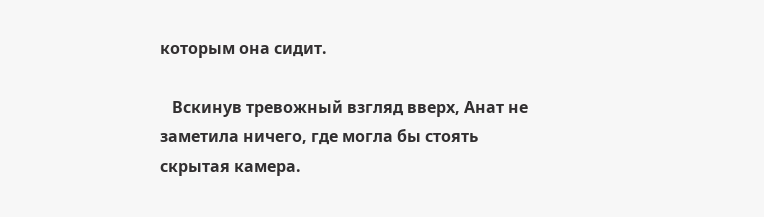которым она сидит.

   Вскинув тревожный взгляд вверх, Анат не заметила ничего, где могла бы стоять скрытая камера.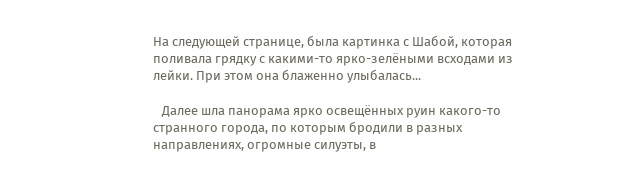На следующей странице, была картинка с Шабой, которая поливала грядку с какими-то ярко-зелёными всходами из лейки. При этом она блаженно улыбалась...

   Далее шла панорама ярко освещённых руин какого-то странного города, по которым бродили в разных направлениях, огромные силуэты, в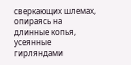сверкающих шлемах, опираясь на длинные копья, усеянные гирляндами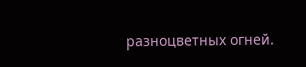разноцветных огней.